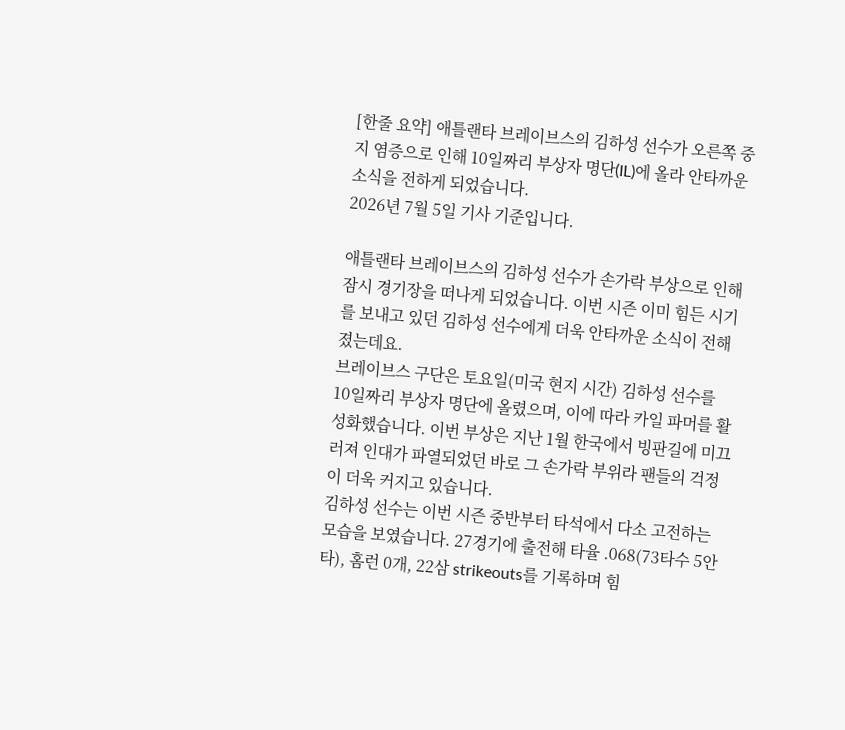[한줄 요약] 애틀랜타 브레이브스의 김하성 선수가 오른쪽 중지 염증으로 인해 10일짜리 부상자 명단(IL)에 올라 안타까운 소식을 전하게 되었습니다.
2026년 7월 5일 기사 기준입니다.

애틀랜타 브레이브스의 김하성 선수가 손가락 부상으로 인해 잠시 경기장을 떠나게 되었습니다. 이번 시즌 이미 힘든 시기를 보내고 있던 김하성 선수에게 더욱 안타까운 소식이 전해졌는데요.
브레이브스 구단은 토요일(미국 현지 시간) 김하성 선수를 10일짜리 부상자 명단에 올렸으며, 이에 따라 카일 파머를 활성화했습니다. 이번 부상은 지난 1월 한국에서 빙판길에 미끄러져 인대가 파열되었던 바로 그 손가락 부위라 팬들의 걱정이 더욱 커지고 있습니다.
김하성 선수는 이번 시즌 중반부터 타석에서 다소 고전하는 모습을 보였습니다. 27경기에 출전해 타율 .068(73타수 5안타), 홈런 0개, 22삼 strikeouts를 기록하며 힘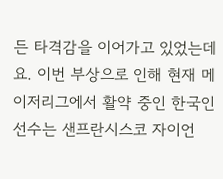든 타격감을 이어가고 있었는데요. 이번 부상으로 인해 현재 메이저리그에서 활약 중인 한국인 선수는 샌프란시스코 자이언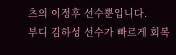츠의 이정후 선수뿐입니다.
부디 김하성 선수가 빠르게 회복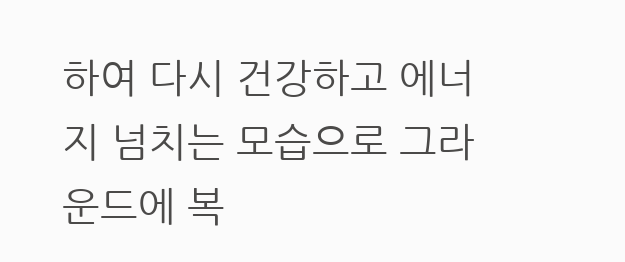하여 다시 건강하고 에너지 넘치는 모습으로 그라운드에 복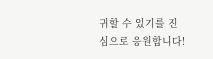귀할 수 있기를 진심으로 응원합니다!